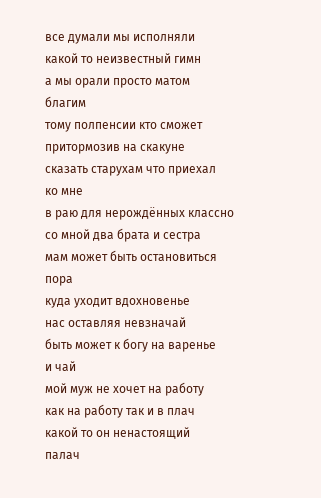все думали мы исполняли
какой то неизвестный гимн
а мы орали просто матом
благим
тому полпенсии кто сможет
притормозив на скакуне
сказать старухам что приехал
ко мне
в раю для нерождённых классно
со мной два брата и сестра
мам может быть остановиться
пора
куда уходит вдохновенье
нас оставляя невзначай
быть может к богу на варенье
и чай
мой муж не хочет на работу
как на работу так и в плач
какой то он ненастоящий
палач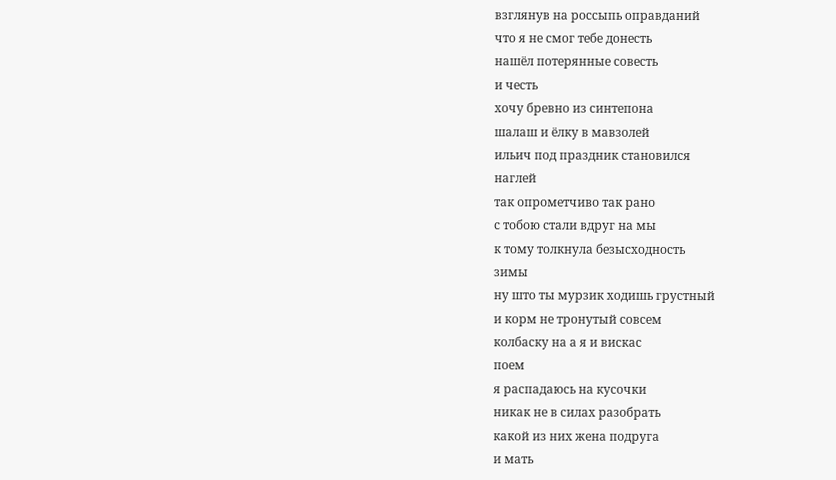взглянув на россыпь оправданий
что я не смог тебе донесть
нашёл потерянные совесть
и честь
хочу бревно из синтепона
шалаш и ёлку в мавзолей
ильич под праздник становился
наглей
так опрометчиво так рано
с тобою стали вдруг на мы
к тому толкнула безысходность
зимы
ну што ты мурзик ходишь грустный
и корм не тронутый совсем
колбаску на а я и вискас
поем
я распадаюсь на кусочки
никак не в силах разобрать
какой из них жена подруга
и мать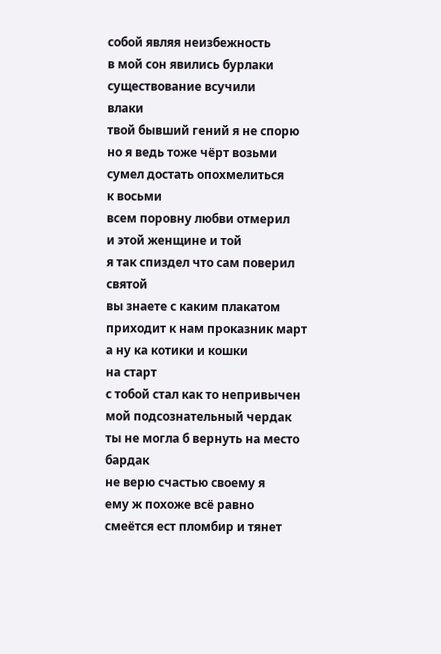собой являя неизбежность
в мой сон явились бурлаки
существование всучили
влаки
твой бывший гений я не спорю
но я ведь тоже чёрт возьми
сумел достать опохмелиться
к восьми
всем поровну любви отмерил
и этой женщине и той
я так спиздел что сам поверил
святой
вы знаете с каким плакатом
приходит к нам проказник март
а ну ка котики и кошки
на старт
с тобой стал как то непривычен
мой подсознательный чердак
ты не могла б вернуть на место
бардак
не верю счастью своему я
ему ж похоже всё равно
смеётся ест пломбир и тянет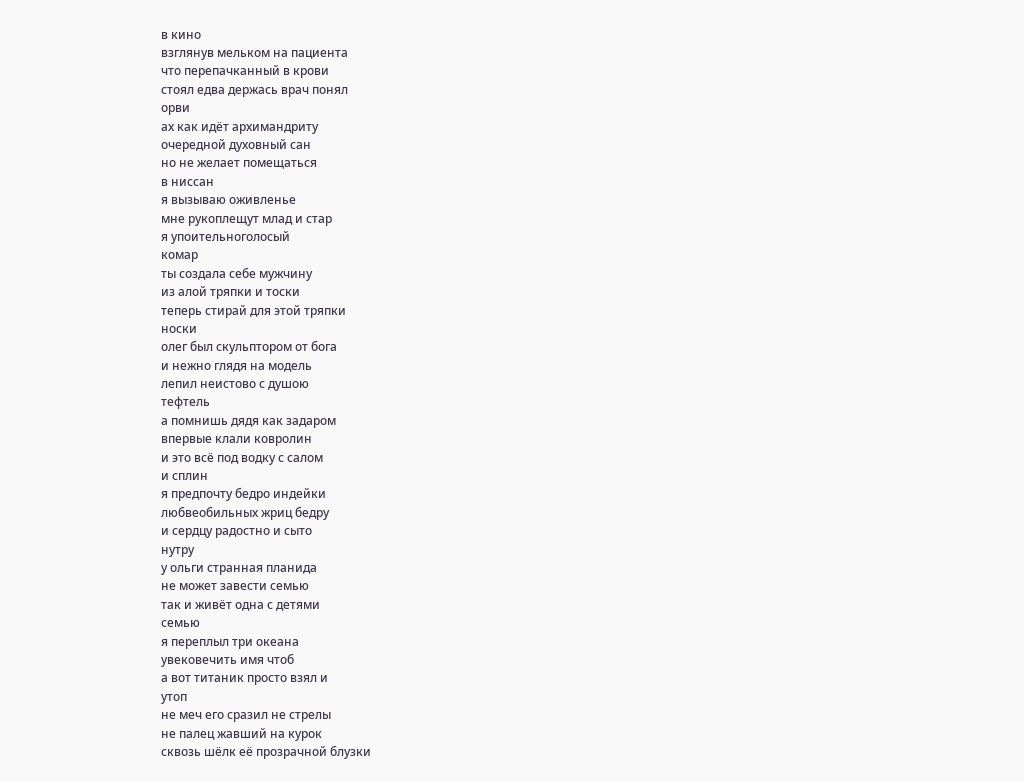в кино
взглянув мельком на пациента
что перепачканный в крови
стоял едва держась врач понял
орви
ах как идёт архимандриту
очередной духовный сан
но не желает помещаться
в ниссан
я вызываю оживленье
мне рукоплещут млад и стар
я упоительноголосый
комар
ты создала себе мужчину
из алой тряпки и тоски
теперь стирай для этой тряпки
носки
олег был скульптором от бога
и нежно глядя на модель
лепил неистово с душою
тефтель
а помнишь дядя как задаром
впервые клали ковролин
и это всё под водку с салом
и сплин
я предпочту бедро индейки
любвеобильных жриц бедру
и сердцу радостно и сыто
нутру
у ольги странная планида
не может завести семью
так и живёт одна с детями
семью
я переплыл три океана
увековечить имя чтоб
а вот титаник просто взял и
утоп
не меч его сразил не стрелы
не палец жавший на курок
сквозь шёлк её прозрачной блузки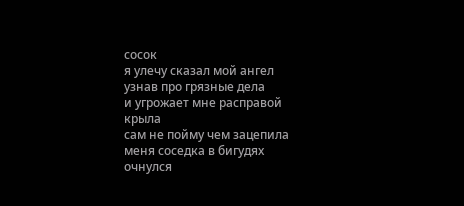сосок
я улечу сказал мой ангел
узнав про грязные дела
и угрожает мне расправой
крыла
сам не пойму чем зацепила
меня соседка в бигудях
очнулся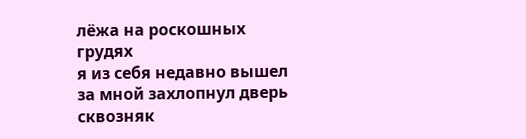лёжа на роскошных
грудях
я из себя недавно вышел
за мной захлопнул дверь сквозняк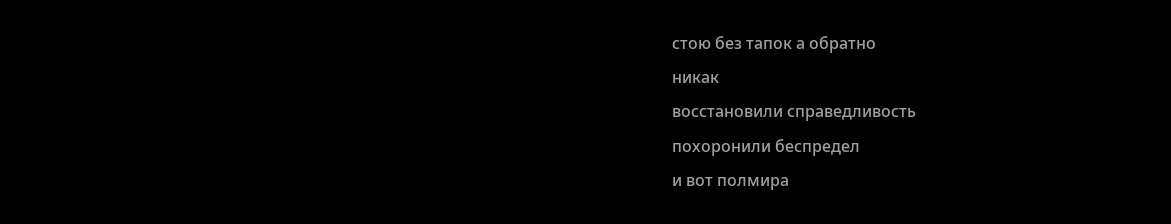стою без тапок а обратно
никак
восстановили справедливость
похоронили беспредел
и вот полмира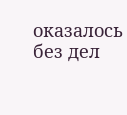оказалось
без дел